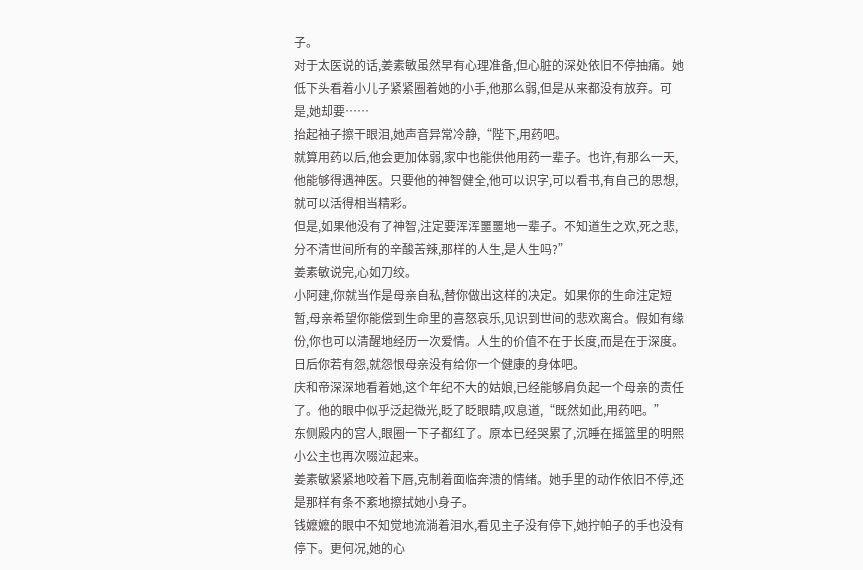子。
对于太医说的话,姜素敏虽然早有心理准备,但心脏的深处依旧不停抽痛。她低下头看着小儿子紧紧圈着她的小手,他那么弱,但是从来都没有放弃。可是,她却要……
抬起袖子擦干眼泪,她声音异常冷静,“陛下,用药吧。
就算用药以后,他会更加体弱,家中也能供他用药一辈子。也许,有那么一天,他能够得遇神医。只要他的神智健全,他可以识字,可以看书,有自己的思想,就可以活得相当精彩。
但是,如果他没有了神智,注定要浑浑噩噩地一辈子。不知道生之欢,死之悲,分不清世间所有的辛酸苦辣,那样的人生,是人生吗?”
姜素敏说完,心如刀绞。
小阿建,你就当作是母亲自私,替你做出这样的决定。如果你的生命注定短暂,母亲希望你能偿到生命里的喜怒哀乐,见识到世间的悲欢离合。假如有缘份,你也可以清醒地经历一次爱情。人生的价值不在于长度,而是在于深度。
日后你若有怨,就怨恨母亲没有给你一个健康的身体吧。
庆和帝深深地看着她,这个年纪不大的姑娘,已经能够肩负起一个母亲的责任了。他的眼中似乎泛起微光,眨了眨眼睛,叹息道,“既然如此,用药吧。”
东侧殿内的宫人,眼圈一下子都红了。原本已经哭累了,沉睡在摇篮里的明熙小公主也再次啜泣起来。
姜素敏紧紧地咬着下唇,克制着面临奔溃的情绪。她手里的动作依旧不停,还是那样有条不紊地擦拭她小身子。
钱嬷嬷的眼中不知觉地流淌着泪水,看见主子没有停下,她拧帕子的手也没有停下。更何况,她的心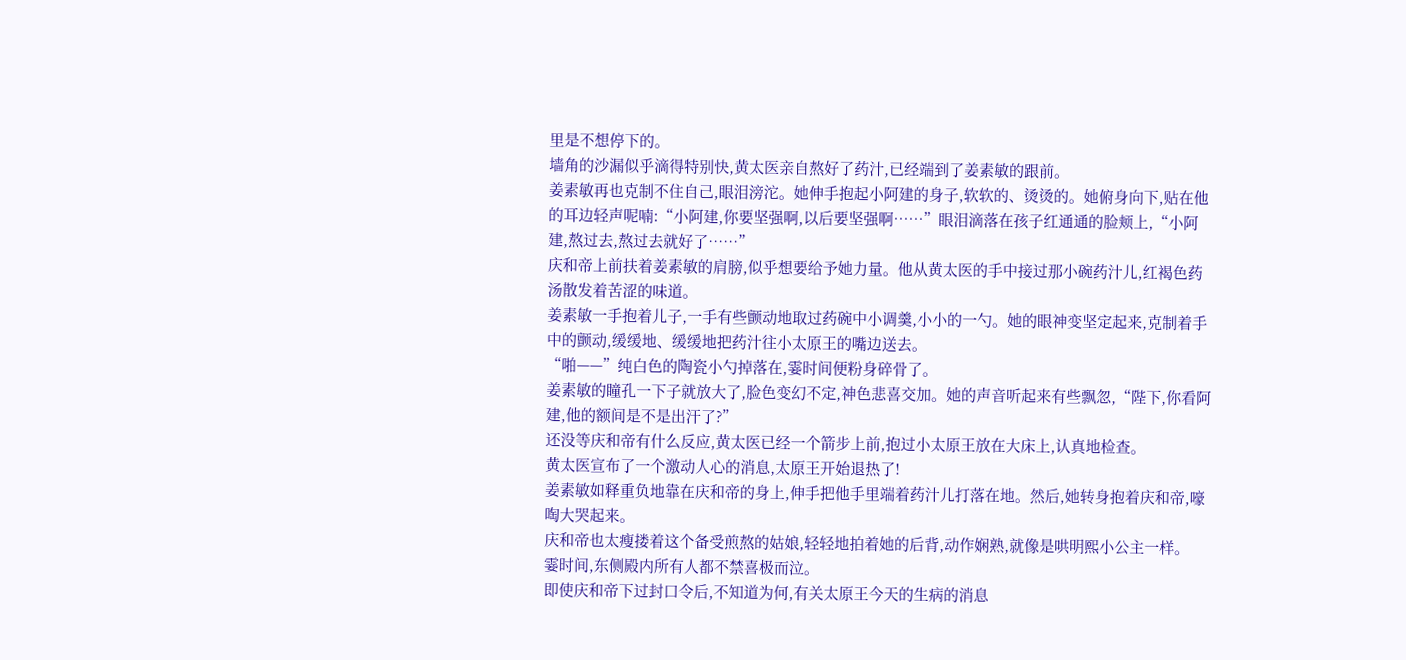里是不想停下的。
墙角的沙漏似乎滴得特别快,黄太医亲自熬好了药汁,已经端到了姜素敏的跟前。
姜素敏再也克制不住自己,眼泪滂沱。她伸手抱起小阿建的身子,软软的、烫烫的。她俯身向下,贴在他的耳边轻声呢喃:“小阿建,你要坚强啊,以后要坚强啊……”眼泪滴落在孩子红通通的脸颊上,“小阿建,熬过去,熬过去就好了……”
庆和帝上前扶着姜素敏的肩膀,似乎想要给予她力量。他从黄太医的手中接过那小碗药汁儿,红褐色药汤散发着苦涩的味道。
姜素敏一手抱着儿子,一手有些颤动地取过药碗中小调羹,小小的一勺。她的眼神变坚定起来,克制着手中的颤动,缓缓地、缓缓地把药汁往小太原王的嘴边送去。
“啪——”纯白色的陶瓷小勺掉落在,霎时间便粉身碎骨了。
姜素敏的瞳孔一下子就放大了,脸色变幻不定,神色悲喜交加。她的声音听起来有些飘忽,“陛下,你看阿建,他的额间是不是出汗了?”
还没等庆和帝有什么反应,黄太医已经一个箭步上前,抱过小太原王放在大床上,认真地检查。
黄太医宣布了一个激动人心的消息,太原王开始退热了!
姜素敏如释重负地靠在庆和帝的身上,伸手把他手里端着药汁儿打落在地。然后,她转身抱着庆和帝,嚎啕大哭起来。
庆和帝也太瘦搂着这个备受煎熬的姑娘,轻轻地拍着她的后背,动作娴熟,就像是哄明熙小公主一样。
霎时间,东侧殿内所有人都不禁喜极而泣。
即使庆和帝下过封口令后,不知道为何,有关太原王今天的生病的消息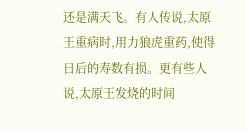还是满天飞。有人传说,太原王重病时,用力狼虎重药,使得日后的寿数有损。更有些人说,太原王发烧的时间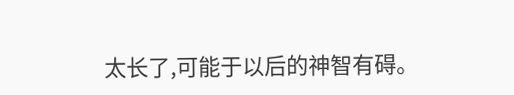太长了,可能于以后的神智有碍。